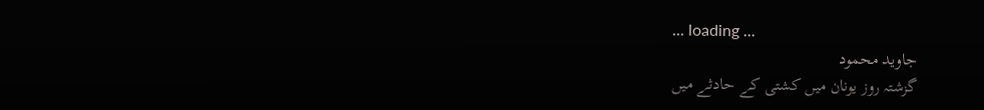... loading ...
جاوید محمود
گزشتہ روز یونان میں کشتی کے حادثے میں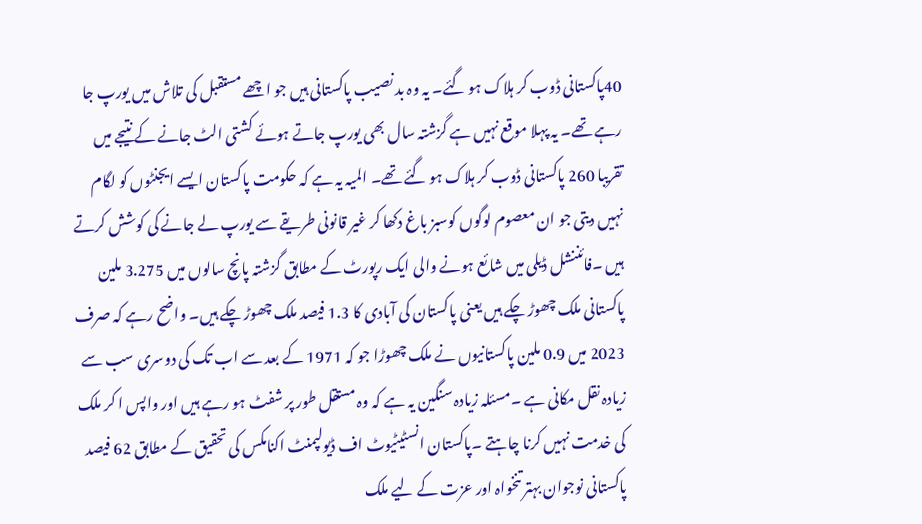40پاکستانی ڈوب کر ہلاک ہو گئے۔ یہ وہ بد نصیب پاکستانی ہیں جو اچھے مستقبل کی تلاش میں یورپ جا رہے تھے۔ یہ پہلا موقع نہیں ہے گزشتہ سال بھی یورپ جاتے ہوئے کشتی الٹ جانے کے نتیجے میں تقریبا 260 پاکستانی ڈوب کر ہلاک ہو گئے تھے۔ المیہ یہ ہے کہ حکومت پاکستان ایسے ایجنٹوں کو لگام نہیں دیتی جو ان معصوم لوگوں کوسبز باغ دکھا کر غیر قانونی طریقے سے یورپ لے جانے کی کوشش کرتے ہیں ۔فائننشل ڈیلی میں شائع ہونے والی ایک رپورٹ کے مطابق گزشتہ پانچ سالوں میں 3.275 ملین پاکستانی ملک چھوڑ چکے ہیں یعنی پاکستان کی آبادی کا 1.3 فیصد ملک چھوڑ چکے ہیں۔ واضح رہے کہ صرف 2023 میں 0.9 ملین پاکستانیوں نے ملک چھوڑا جو کہ 1971 کے بعد سے اب تک کی دوسری سب سے زیادہ نقل مکانی ہے ۔مسئلہ زیادہ سنگین یہ ہے کہ وہ مستقل طور پر شفٹ ہو رہے ہیں اور واپس ا کر ملک کی خدمت نہیں کرنا چاہتے ۔پاکستان انسٹیٹیوٹ اف ڈیولپمنٹ اکنامکس کی تحقیق کے مطابق 62 فیصد پاکستانی نوجوان بہتر تنخواہ اور عزت کے لیے ملک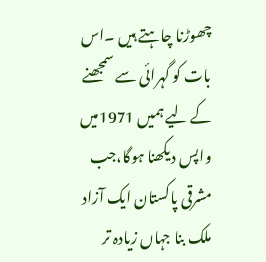چھوڑنا چاہتے ہیں ۔اس بات کو گہرائی سے سمجھنے کے لیے ہمیں 1971میں واپس دیکھنا ہوگا،جب مشرقی پاکستان ایک آزاد ملک بنا جہاں زیادہ تر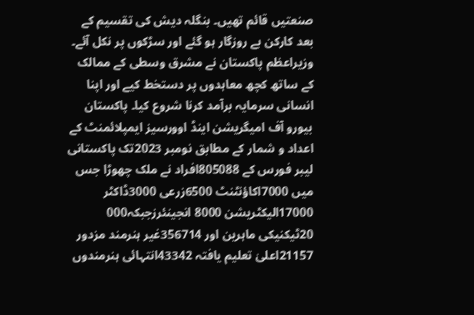صنعتیں قائم تھیں۔ بنگلہ دیش کی تقسیم کے بعد کارکن بے روزگار ہو گئے اور سڑکوں پر نکل آئے۔ وزیراعظم پاکستان نے مشرق وسطی کے ممالک کے ساتھ کچھ معاہدوں پر دستخط کیے اور اپنا انسانی سرمایہ برآمد کرنا شروع کیا۔ پاکستان بیورو آف امیگریشن اینڈ اوورسیز ایمپلائمنٹ کے اعداد و شمار کے مطابق نومبر 2023تک پاکستانی لیبر فورس کے 805088افراد نے ملک چھوڑا جس میں 7000اکاؤنٹنٹ 6500زرعی 3000ڈاکٹر 17000الیکٹریشن 8000 انجینئرزجبکہ000 20ٹیکنیکی ماہرین اور 356714غیر ہنرمند مزدور 21157اعلیٰ تعلیم یافتہ 43342انتہائی ہنرمندوں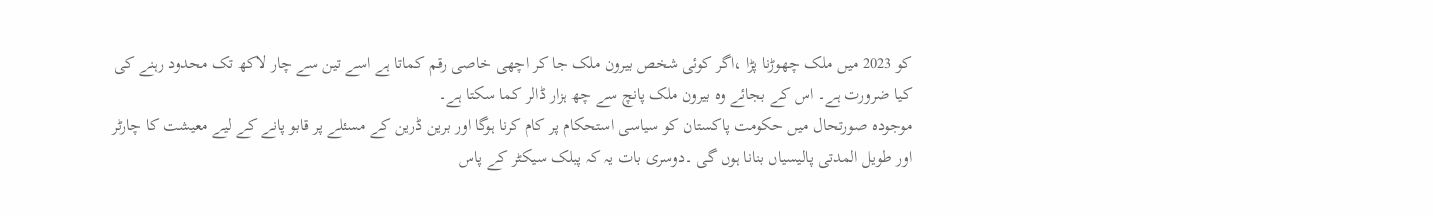کو 2023 میں ملک چھوڑنا پڑا ،اگر کوئی شخص بیرون ملک جا کر اچھی خاصی رقم کماتا ہے اسے تین سے چار لاکھ تک محدود رہنے کی کیا ضرورت ہے۔ اس کے بجائے وہ بیرون ملک پانچ سے چھ ہزار ڈالر کما سکتا ہے۔
موجودہ صورتحال میں حکومت پاکستان کو سیاسی استحکام پر کام کرنا ہوگا اور برین ڈرین کے مسئلے پر قابو پانے کے لیے معیشت کا چارٹر اور طویل المدتی پالیسیاں بنانا ہوں گی ۔دوسری بات یہ کہ پبلک سیکٹر کے پاس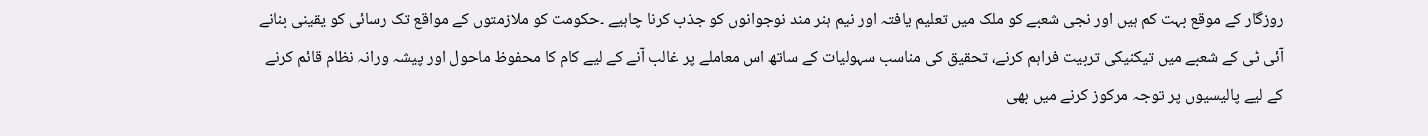روزگار کے موقع بہت کم ہیں اور نجی شعبے کو ملک میں تعلیم یافتہ اور نیم ہنر مند نوجوانوں کو جذب کرنا چاہیے ۔حکومت کو ملازمتوں کے مواقع تک رسائی کو یقینی بنانے آئی ٹی کے شعبے میں تیکنیکی تربیت فراہم کرنے، تحقیق کی مناسب سہولیات کے ساتھ اس معاملے پر غالب آنے کے لیے کام کا محفوظ ماحول اور پیشہ ورانہ نظام قائم کرنے کے لیے پالیسیوں پر توجہ مرکوز کرنے میں بھی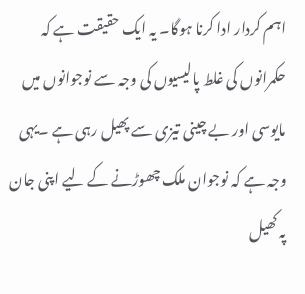اہم کردار ادا کرنا ہوگا۔ یہ ایک حقیقت ہے کہ حکمرانوں کی غلط پالیسیوں کی وجہ سے نوجوانوں میں مایوسی اور بے چینی تیزی سے پھیل رہی ہے ۔یہی وجہ ہے کہ نوجوان ملک چھوڑنے کے لیے اپنی جان پہ کھیل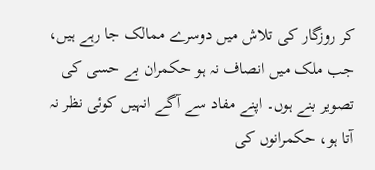کر روزگار کی تلاش میں دوسرے ممالک جا رہے ہیں، جب ملک میں انصاف نہ ہو حکمران بے حسی کی تصویر بنے ہوں۔ اپنے مفاد سے آگے انہیں کوئی نظر نہ آتا ہو، حکمرانوں کی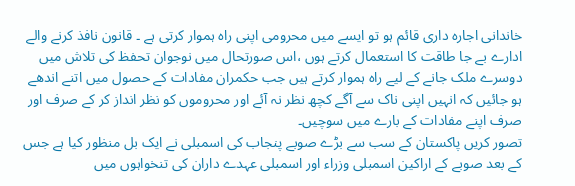خاندانی اجارہ داری قائم ہو تو ایسے میں محرومی اپنی راہ ہموار کرتی ہے ۔ قانون نافذ کرنے والے ادارے بے جا طاقت کا استعمال کرتے ہوں ،اس صورتحال میں نوجوان تحفظ کی تلاش میں دوسرے ملک جانے کے لیے راہ ہموار کرتے ہیں جب حکمران مفادات کے حصول میں اتنے اندھے ہو جائیں کہ انہیں اپنی ناک سے آگے کچھ نظر نہ آئے اور محروموں کو نظر انداز کر کے صرف اور صرف اپنے مفادات کے بارے میں سوچیں۔
تصور کریں پاکستان کے سب سے بڑے صوبے پنجاب کی اسمبلی نے ایک بل منظور کیا ہے جس کے بعد صوبے کے اراکین اسمبلی وزراء اور اسمبلی عہدے داران کی تنخواہوں میں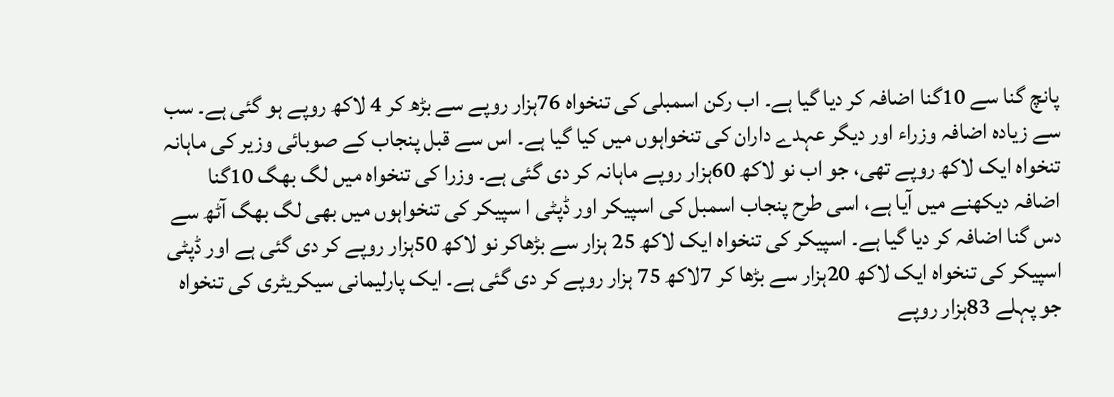پانچ گنا سے 10گنا اضافہ کر دیا گیا ہے۔ اب رکن اسمبلی کی تنخواہ 76ہزار روپے سے بڑھ کر 4 لاکھ روپے ہو گئی ہے۔ سب سے زیادہ اضافہ وزراء اور دیگر عہدے داران کی تنخواہوں میں کیا گیا ہے۔ اس سے قبل پنجاب کے صوبائی وزیر کی ماہانہ تنخواہ ایک لاکھ روپے تھی، جو اب نو لاکھ 60ہزار روپے ماہانہ کر دی گئی ہے۔ وزرا کی تنخواہ میں لگ بھگ 10گنا اضافہ دیکھنے میں آیا ہے، اسی طرح پنجاب اسمبل کی اسپیکر اور ڈپٹی ا سپیکر کی تنخواہوں میں بھی لگ بھگ آٹھ سے دس گنا اضافہ کر دیا گیا ہے۔ اسپیکر کی تنخواہ ایک لاکھ 25 ہزار سے بڑھاکر نو لاکھ 50ہزار روپے کر دی گئی ہے اور ڈپٹی اسپیکر کی تنخواہ ایک لاکھ 20ہزار سے بڑھا کر 7لاکھ 75 ہزار روپے کر دی گئی ہے۔ ایک پارلیمانی سیکریٹری کی تنخواہ جو پہلے 83ہزار روپے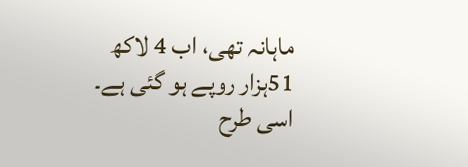ماہانہ تھی، اب 4 لاکھ 51ہزار روپے ہو گئی ہے۔ اسی طرح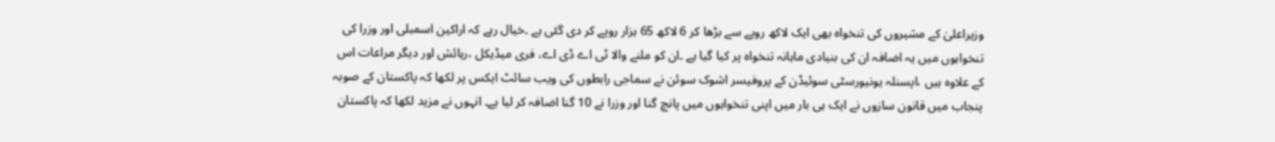وزیراعلیٰ کے مشیروں کی تنخواہ بھی ایک لاکھ روپے سے بڑھا کر 6 لاکھ 65 ہزار روپے کر دی گئی ہے ۔خیال رہے کہ اراکین اسمبلی اور وزرا کی تنخواہوں میں یہ اضافہ ان کی بنیادی ماہانہ تنخواہ پر کیا گیا ہے ۔ان کو ملنے والا ٹی اے ڈی اے، فری میڈیکل ،رہائش اور دیگر مراعات اس کے علاوہ ہیں ،اپسنلہ یونیورسٹی سوئیڈن کے پروفیسر اشوک سوئن نے سماجی رابطوں کی ویب سائٹ ایکس پر لکھا کہ پاکستان کے صوبہ پنجاب میں قانون سازوں نے ایک ہی بار میں اپنی تنخواہوں میں پانچ گنا اور وزرا نے 10 گنا اضافہ کر لیا ہے۔ انہوں نے مزید لکھا کہ پاکستان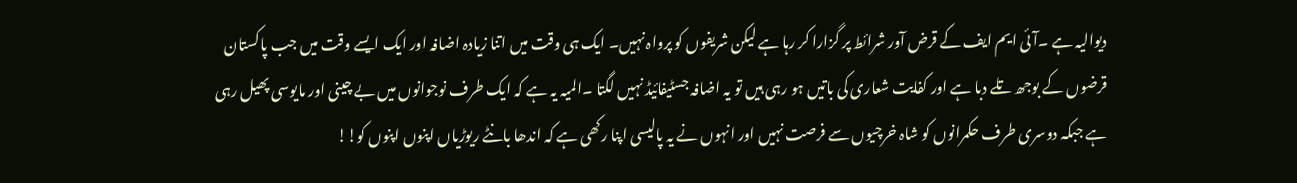دیوالیہ ہے ۔آئی ایم ایف کے قرض آور شرائط پر گزارا کر رہا ہے لیکن شریفوں کو پرواہ نہیں۔ ایک ہی وقت میں اتنا زیادہ اضافہ اور ایک ایسے وقت میں جب پاکستان قرضوں کے بوجھ تلے دبا ہے اور کفایت شعاری کی باتیں ہو رہی ہیں تو یہ اضافہ جسٹیفائیڈ نہیں لگتا ۔المیہ یہ ہے کہ ایک طرف نوجوانوں میں بے چینی اور مایوسی پھیل رہی ہے جبکہ دوسری طرف حکمرانوں کو شاہ خرچیوں سے فرصت نہیں اور انہوں نے یہ پالیسی اپنا رکھی ہے کہ اندھا بانٹے ریوڑیاں اپنوں اپنوں کو!!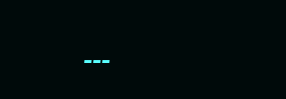۔۔۔